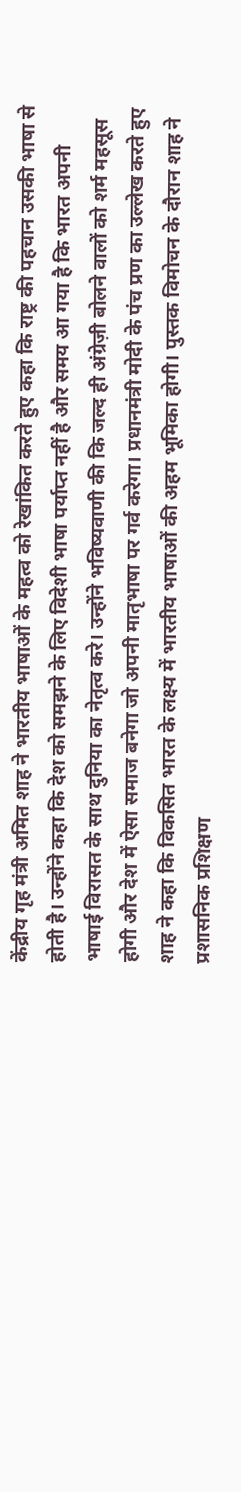केंद्रीय गृह मंत्री अमित शाह ने भारतीय भाषाओं के महत्व को रेखांकित करते हुए कहा कि राष्ट्र की पहचान उसकी भाषा से होती है। उन्होंने कहा कि देश को समझने के लिए विदेशी भाषा पर्याप्त नहीं है और समय आ गया है कि भारत अपनी भाषाई विरासत के साथ दुनिया का नेतृत्व करे। उन्होंने भविष्यवाणी की कि जल्द ही अंग्रेज़ी बोलने वालों को शर्म महसूस होगी और देश में ऐसा समाज बनेगा जो अपनी मातृभाषा पर गर्व करेगा। प्रधानमंत्री मोदी के पंच प्रण का उल्लेख करते हुए शाह ने कहा कि विकसित भारत के लक्ष्य में भारतीय भाषाओं की अहम भूमिका होगी। पुस्तक विमोचन के दौरान शाह ने प्रशासनिक प्रशिक्षण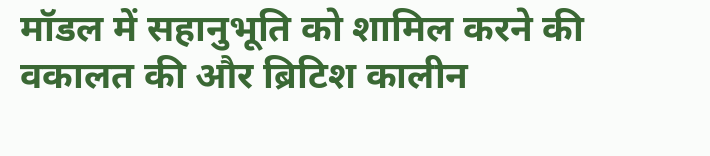मॉडल में सहानुभूति को शामिल करने की वकालत की और ब्रिटिश कालीन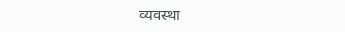व्यवस्था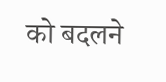को बदलने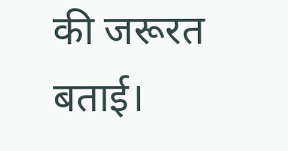की जरूरत बताई।